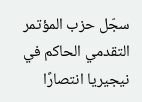سجّل حزب المؤتمر التقدمي الحاكم في نيجيريا انتصارًا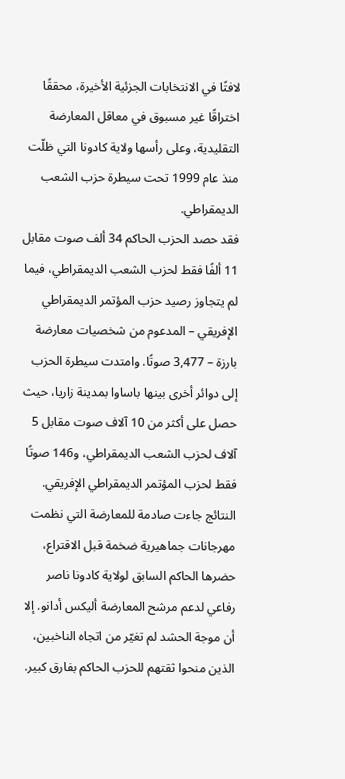لافتًا في الانتخابات الجزئية الأخيرة، محققًا اختراقًا غير مسبوق في معاقل المعارضة التقليدية، وعلى رأسها ولاية كادونا التي ظلّت منذ عام 1999 تحت سيطرة حزب الشعب الديمقراطي.
فقد حصد الحزب الحاكم 34 ألف صوت مقابل 11 ألفًا فقط لحزب الشعب الديمقراطي، فيما لم يتجاوز رصيد حزب المؤتمر الديمقراطي الإفريقي – المدعوم من شخصيات معارضة بارزة – 3,477 صوتًا. وامتدت سيطرة الحزب إلى دوائر أخرى بينها باساوا بمدينة زاريا، حيث حصل على أكثر من 10 آلاف صوت مقابل 5 آلاف لحزب الشعب الديمقراطي، و146 صوتًا فقط لحزب المؤتمر الديمقراطي الإفريقي.
النتائج جاءت صادمة للمعارضة التي نظمت مهرجانات جماهيرية ضخمة قبل الاقتراع، حضرها الحاكم السابق لولاية كادونا ناصر رفاعي لدعم مرشح المعارضة أليكس أدانو. إلا أن موجة الحشد لم تغيّر من اتجاه الناخبين، الذين منحوا ثقتهم للحزب الحاكم بفارق كبير.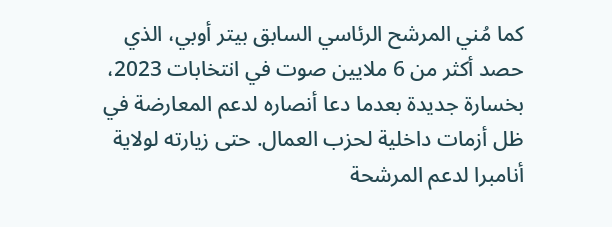كما مُني المرشح الرئاسي السابق بيتر أوبي، الذي حصد أكثر من 6 ملايين صوت في انتخابات 2023، بخسارة جديدة بعدما دعا أنصاره لدعم المعارضة في ظل أزمات داخلية لحزب العمال. حتى زيارته لولاية أنامبرا لدعم المرشحة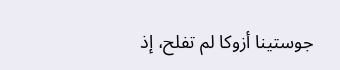جوستينا أزوكا لم تفلح، إذ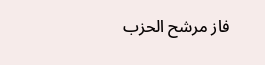فاز مرشح الحزب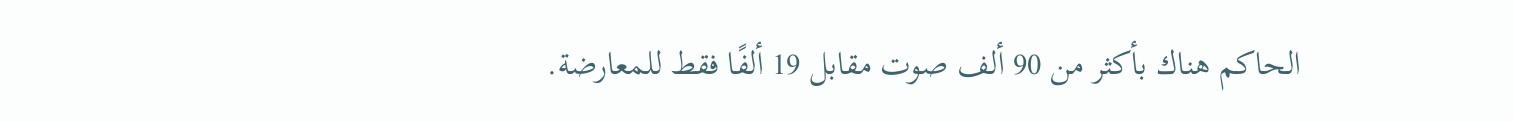الحاكم هناك بأكثر من 90 ألف صوت مقابل 19 ألفًا فقط للمعارضة.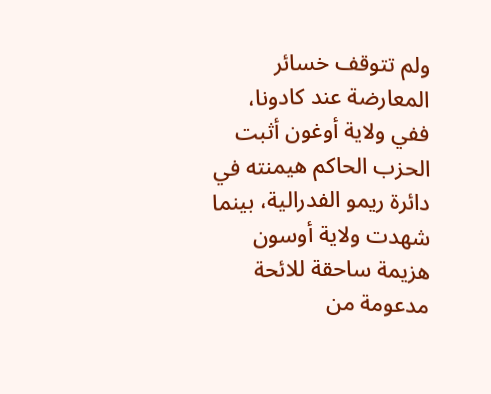ولم تتوقف خسائر المعارضة عند كادونا، ففي ولاية أوغون أثبت الحزب الحاكم هيمنته في دائرة ريمو الفدرالية، بينما شهدت ولاية أوسون هزيمة ساحقة للائحة مدعومة من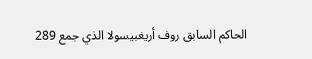الحاكم السابق روف أريغبيسولا الذي جمع 289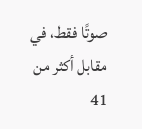صوتًا فقط، في مقابل أكثر من 41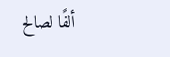ألفًا لصالح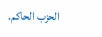الحزب الحاكم.